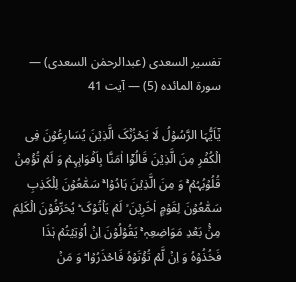تفسیر السعدی (عبدالرحمٰن السعدی) — سورۃ المائده (5) — آیت 41

یٰۤاَیُّہَا الرَّسُوۡلُ لَا یَحۡزُنۡکَ الَّذِیۡنَ یُسَارِعُوۡنَ فِی الۡکُفۡرِ مِنَ الَّذِیۡنَ قَالُوۡۤا اٰمَنَّا بِاَفۡوَاہِہِمۡ وَ لَمۡ تُؤۡمِنۡ قُلُوۡبُہُمۡ ۚۛ وَ مِنَ الَّذِیۡنَ ہَادُوۡا ۚۛ سَمّٰعُوۡنَ لِلۡکَذِبِ سَمّٰعُوۡنَ لِقَوۡمٍ اٰخَرِیۡنَ ۙ لَمۡ یَاۡتُوۡکَ ؕ یُحَرِّفُوۡنَ الۡکَلِمَ مِنۡۢ بَعۡدِ مَوَاضِعِہٖ ۚ یَقُوۡلُوۡنَ اِنۡ اُوۡتِیۡتُمۡ ہٰذَا فَخُذُوۡہُ وَ اِنۡ لَّمۡ تُؤۡتَوۡہُ فَاحۡذَرُوۡا ؕ وَ مَنۡ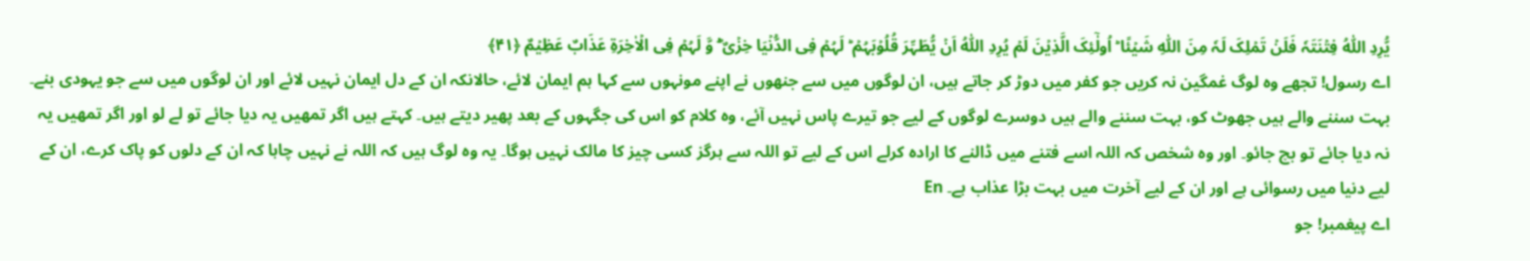یُّرِدِ اللّٰہُ فِتۡنَتَہٗ فَلَنۡ تَمۡلِکَ لَہٗ مِنَ اللّٰہِ شَیۡئًا ؕ اُولٰٓئِکَ الَّذِیۡنَ لَمۡ یُرِدِ اللّٰہُ اَنۡ یُّطَہِّرَ قُلُوۡبَہُمۡ ؕ لَہُمۡ فِی الدُّنۡیَا خِزۡیٌ ۚۖ وَّ لَہُمۡ فِی الۡاٰخِرَۃِ عَذَابٌ عَظِیۡمٌ ﴿۴۱﴾
اے رسول! تجھے وہ لوگ غمگین نہ کریں جو کفر میں دوڑ کر جاتے ہیں، ان لوگوں میں سے جنھوں نے اپنے مونہوں سے کہا ہم ایمان لائے، حالانکہ ان کے دل ایمان نہیں لائے اور ان لوگوں میں سے جو یہودی بنے۔ بہت سننے والے ہیں جھوٹ کو، بہت سننے والے ہیں دوسرے لوگوں کے لیے جو تیرے پاس نہیں آئے، وہ کلام کو اس کی جگہوں کے بعد پھیر دیتے ہیں۔ کہتے ہیں اگر تمھیں یہ دیا جائے تو لے لو اور اگر تمھیں یہ نہ دیا جائے تو بچ جائو۔ اور وہ شخص کہ اللہ اسے فتنے میں ڈالنے کا ارادہ کرلے اس کے لیے تو اللہ سے ہرگز کسی چیز کا مالک نہیں ہوگا۔ یہ وہ لوگ ہیں کہ اللہ نے نہیں چاہا کہ ان کے دلوں کو پاک کرے، ان کے لیے دنیا میں رسوائی ہے اور ان کے لیے آخرت میں بہت بڑا عذاب ہے۔ En
اے پیغمبر! جو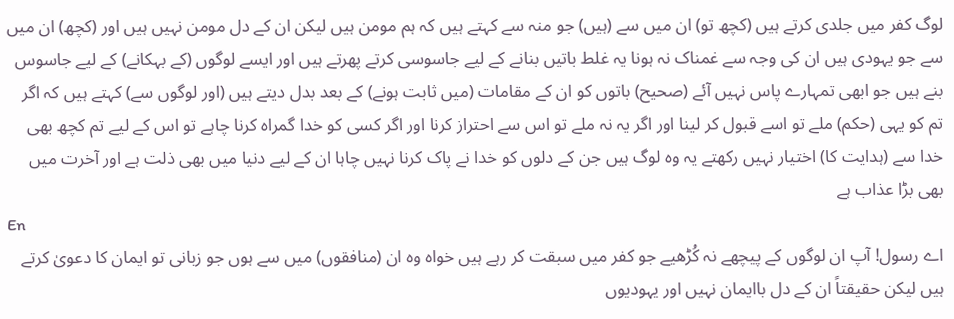لوگ کفر میں جلدی کرتے ہیں (کچھ تو) ان میں سے (ہیں) جو منہ سے کہتے ہیں کہ ہم مومن ہیں لیکن ان کے دل مومن نہیں ہیں اور (کچھ) ان میں سے جو یہودی ہیں ان کی وجہ سے غمناک نہ ہونا یہ غلط باتیں بنانے کے لیے جاسوسی کرتے پھرتے ہیں اور ایسے لوگوں (کے بہکانے) کے لیے جاسوس بنے ہیں جو ابھی تمہارے پاس نہیں آئے (صحیح) باتوں کو ان کے مقامات (میں ثابت ہونے) کے بعد بدل دیتے ہیں (اور لوگوں سے) کہتے ہیں کہ اگر تم کو یہی (حکم) ملے تو اسے قبول کر لینا اور اگر یہ نہ ملے تو اس سے احتراز کرنا اور اگر کسی کو خدا گمراہ کرنا چاہے تو اس کے لیے تم کچھ بھی خدا سے (ہدایت کا) اختیار نہیں رکھتے یہ وہ لوگ ہیں جن کے دلوں کو خدا نے پاک کرنا نہیں چاہا ان کے لیے دنیا میں بھی ذلت ہے اور آخرت میں بھی بڑا عذاب ہے
En
اے رسول! آپ ان لوگوں کے پیچھے نہ کُڑھیے جو کفر میں سبقت کر رہے ہیں خواه وه ان (منافقوں) میں سے ہوں جو زبانی تو ایمان کا دعویٰ کرتے ہیں لیکن حقیقتاً ان کے دل باایمان نہیں اور یہودیوں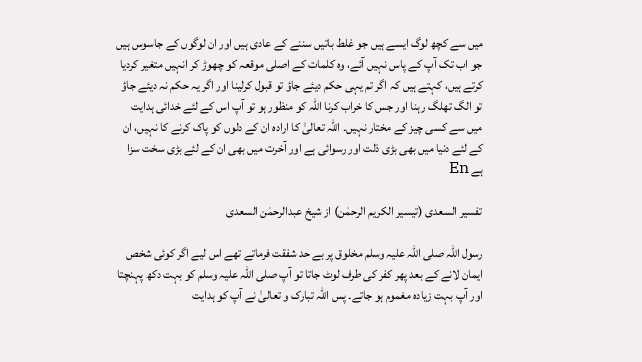میں سے کچھ لوگ ایسے ہیں جو غلط باتیں سننے کے عادی ہیں اور ان لوگوں کے جاسوس ہیں جو اب تک آپ کے پاس نہیں آئے، وه کلمات کے اصلی موقعہ کو چھوڑ کر انہیں متغیر کردیا کرتے ہیں، کہتے ہیں کہ اگر تم یہی حکم دیئے جاؤ تو قبول کرلینا اور اگر یہ حکم نہ دیئے جاؤ تو الگ تھلگ رہنا اور جس کا خراب کرنا اللہ کو منظور ہو تو آپ اس کے لئے خدائی ہدایت میں سے کسی چیز کے مختار نہیں۔ اللہ تعالیٰ کا اراده ان کے دلوں کو پاک کرنے کا نہیں، ان کے لئے دنیا میں بھی بڑی ذلت اور رسوائی ہے اور آخرت میں بھی ان کے لئے بڑی سخت سزا ہے En

تفسیر السعدی (تیسیر الکریم الرحمٰن) از شیخ عبدالرحمٰن السعدی

رسول اللہ صلی اللہ علیہ وسلم مخلوق پر بے حد شفقت فرماتے تھے اس لیے اگر کوئی شخص ایمان لانے کے بعد پھر کفر کی طرف لوٹ جاتا تو آپ صلی اللہ علیہ وسلم کو بہت دکھ پہنچتا اور آپ بہت زیادہ مغموم ہو جاتے۔ پس اللہ تبارک و تعالیٰ نے آپ کو ہدایت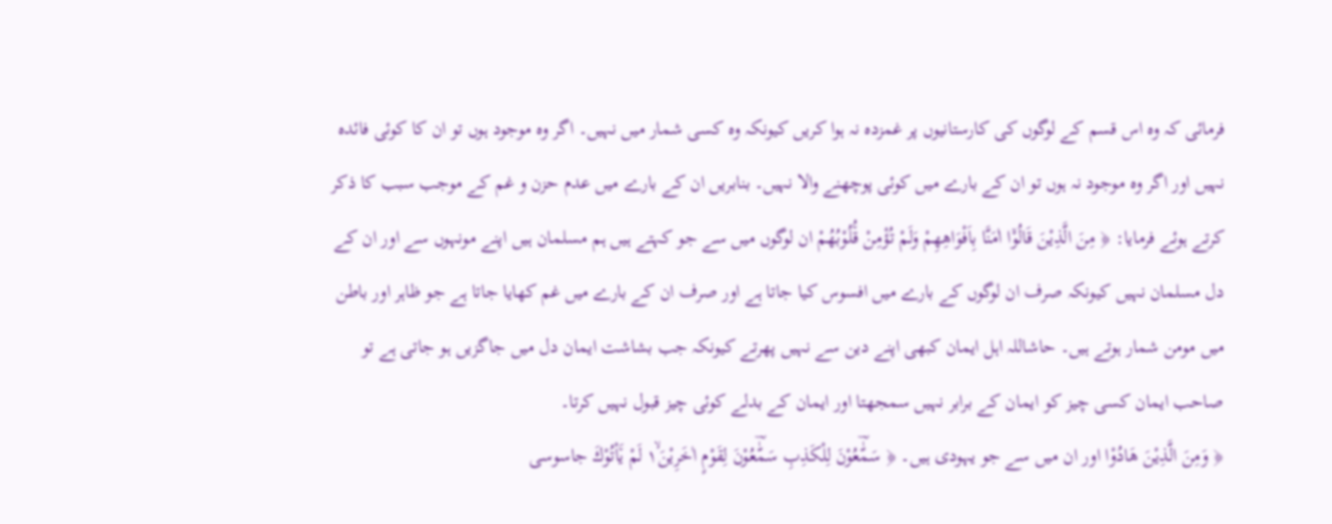فرمائی کہ وہ اس قسم کے لوگوں کی کارستانیوں پر غمزدہ نہ ہوا کریں کیونکہ وہ کسی شمار میں نہیں۔ اگر وہ موجود ہوں تو ان کا کوئی فائدہ نہیں اور اگر وہ موجود نہ ہوں تو ان کے بارے میں کوئی پوچھنے والا نہیں۔ بنابریں ان کے بارے میں عدم حزن و غم کے موجب سبب کا ذکر کرتے ہوئے فرمایا: ﴿ مِنَ الَّذِیْنَ قَالُوْۤا اٰمَنَّا بِاَفْوَاهِهِمْ وَلَمْ تُؤْمِنْ قُ٘لُوْبُهُمْ ان لوگوں میں سے جو کہتے ہیں ہم مسلمان ہیں اپنے مونہوں سے اور ان کے دل مسلمان نہیں کیونکہ صرف ان لوگوں کے بارے میں افسوس کیا جاتا ہے اور صرف ان کے بارے میں غم کھایا جاتا ہے جو ظاہر اور باطن میں مومن شمار ہوتے ہیں۔ حاشاللہ اہل ایمان کبھی اپنے دین سے نہیں پھرتے کیونکہ جب بشاشت ایمان دل میں جاگزیں ہو جاتی ہے تو صاحب ایمان کسی چیز کو ایمان کے برابر نہیں سمجھتا اور ایمان کے بدلے کوئی چیز قبول نہیں کرتا۔
﴿ وَمِنَ الَّذِیْنَ هَادُوْا اور ان میں سے جو یہودی ہیں۔ ﴿ سَمّٰؔعُوْنَ لِلْكَذِبِ سَمّٰؔعُوْنَ لِقَوْمٍ اٰخَرِیْنَ١ۙ لَمْ یَ٘اْتُوْكَ جاسوسی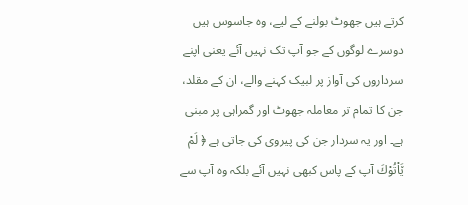کرتے ہیں جھوٹ بولنے کے لیے، وہ جاسوس ہیں دوسرے لوگوں کے جو آپ تک نہیں آئے یعنی اپنے سرداروں کی آواز پر لبیک کہنے والے، ان کے مقلد، جن کا تمام تر معاملہ جھوٹ اور گمراہی پر مبنی ہے۔ اور یہ سردار جن کی پیروی کی جاتی ہے ﴿ لَمْ یَ٘اْتُوْكَ آپ کے پاس کبھی نہیں آئے بلکہ وہ آپ سے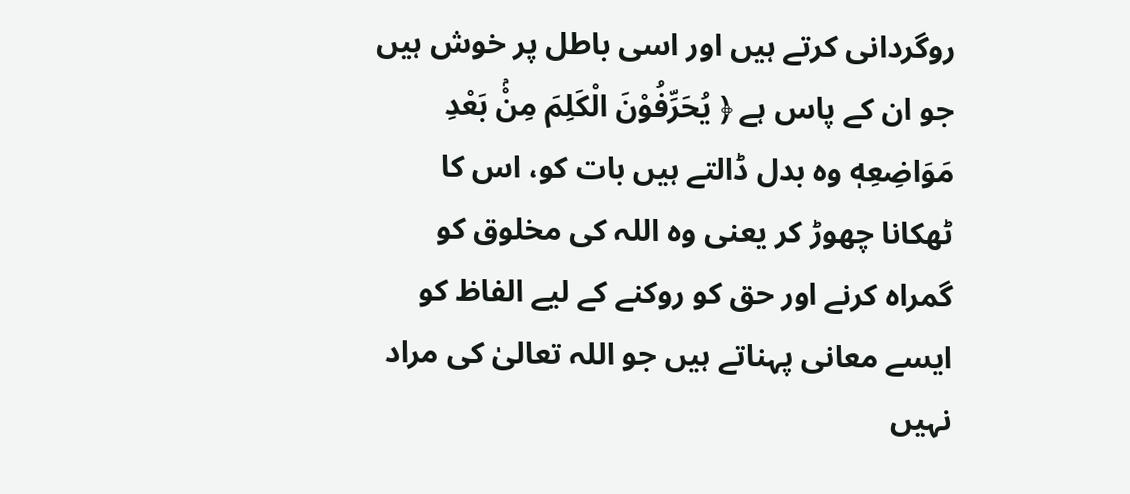روگردانی کرتے ہیں اور اسی باطل پر خوش ہیں جو ان کے پاس ہے ﴿ یُحَرِّفُوْنَ الْكَلِمَ مِنْۢ بَعْدِ مَوَاضِعِهٖ وہ بدل ڈالتے ہیں بات کو، اس کا ٹھکانا چھوڑ کر یعنی وہ اللہ کی مخلوق کو گمراہ کرنے اور حق کو روکنے کے لیے الفاظ کو ایسے معانی پہناتے ہیں جو اللہ تعالیٰ کی مراد نہیں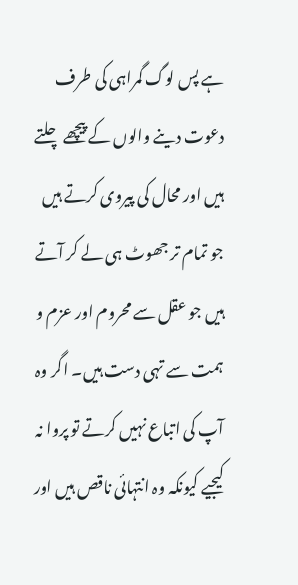ہے پس لوگ گمراہی کی طرف دعوت دینے والوں کے پیچھے چلتے ہیں اور محال کی پیروی کرتے ہیں جو تمام تر جھوٹ ہی لے کر آتے ہیں جو عقل سے محروم اور عزم و ہمت سے تہی دست ہیں۔ اگر وہ آپ کی اتباع نہیں کرتے تو پروا نہ کیجیے کیونکہ وہ انتہائی ناقص ہیں اور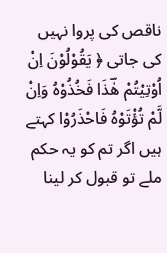ناقص کی پروا نہیں کی جاتی ﴿ یَقُوْلُوْنَ اِنْ اُوْتِیْتُمْ هٰؔذَا فَخُذُوْهُ وَاِنْ لَّمْ تُؤْتَوْهُ فَاحْذَرُوْا کہتے ہیں اگر تم کو یہ حکم ملے تو قبول کر لینا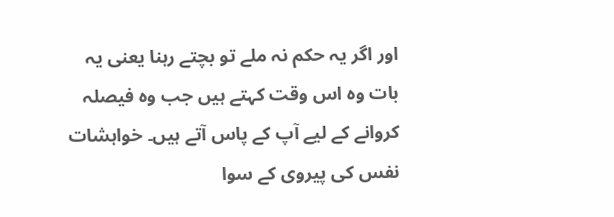اور اگر یہ حکم نہ ملے تو بچتے رہنا یعنی یہ بات وہ اس وقت کہتے ہیں جب وہ فیصلہ کروانے کے لیے آپ کے پاس آتے ہیں۔ خواہشات نفس کی پیروی کے سوا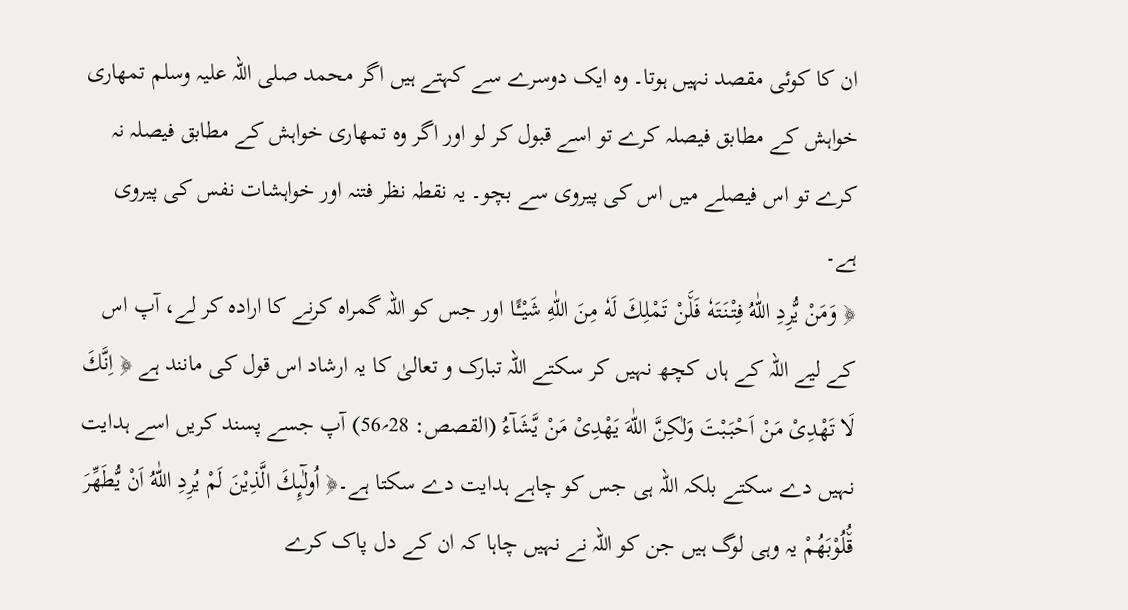ان کا کوئی مقصد نہیں ہوتا۔ وہ ایک دوسرے سے کہتے ہیں اگر محمد صلی اللہ علیہ وسلم تمھاری خواہش کے مطابق فیصلہ کرے تو اسے قبول کر لو اور اگر وہ تمھاری خواہش کے مطابق فیصلہ نہ کرے تو اس فیصلے میں اس کی پیروی سے بچو۔ یہ نقطہ نظر فتنہ اور خواہشات نفس کی پیروی ہے۔
﴿ وَمَنْ یُّرِدِ اللّٰهُ فِتْنَتَهٗ فَلَ٘نْ تَمْلِكَ لَهٗ مِنَ اللّٰهِ شَیْـًٔـا اور جس کو اللہ گمراہ کرنے کا ارادہ کر لے، آپ اس کے لیے اللہ کے ہاں کچھ نہیں کر سکتے اللہ تبارک و تعالیٰ کا یہ ارشاد اس قول کی مانند ہے ﴿ اِنَّكَ لَا تَهْدِیْ مَنْ اَحْبَبْتَ وَلٰكِنَّ اللّٰهَ یَهْدِیْ مَنْ یَّشَآءُ (القصص: 28؍56) آپ جسے پسند کریں اسے ہدایت نہیں دے سکتے بلکہ اللہ ہی جس کو چاہے ہدایت دے سکتا ہے۔﴿ اُولٰٓىِٕكَ الَّذِیْنَ لَمْ یُرِدِ اللّٰهُ اَنْ یُّطَهِّرَ قُ٘لُوْبَهُمْ یہ وہی لوگ ہیں جن کو اللہ نے نہیں چاہا کہ ان کے دل پاک کرے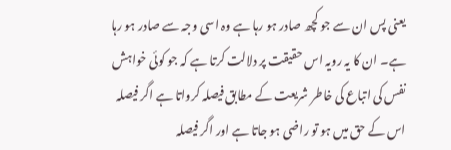یعنی پس ان سے جو کچھ صادر ہو رہا ہے وہ اسی وجہ سے صادر ہو رہا ہے۔ ان کا یہ رویہ اس حقیقت پر دلالت کرتا ہے کہ جو کوئی خواہش نفس کی اتباع کی خاطر شریعت کے مطابق فیصلہ کرواتا ہے اگر فیصلہ اس کے حق میں ہو تو راضی ہو جاتا ہے اور اگر فیصلہ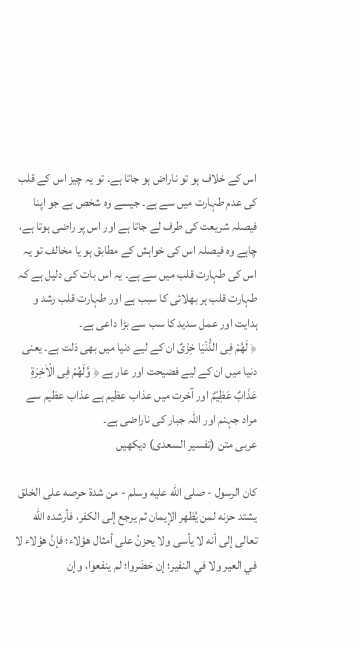اس کے خلاف ہو تو ناراض ہو جاتا ہے۔ تو یہ چیز اس کے قلب کی عدم طہارت میں سے ہے۔ جیسے وہ شخص ہے جو اپنا فیصلہ شریعت کی طرف لے جاتا ہے اور اس پر راضی ہوتا ہے، چاہے وہ فیصلہ اس کی خواہش کے مطابق ہو یا مخالف تو یہ اس کی طہارت قلب میں سے ہے۔ یہ اس بات کی دلیل ہے کہ طہارت قلب ہر بھلائی کا سبب ہے اور طہارت قلب رشد و ہدایت اور عمل سدید کا سب سے بڑا داعی ہے۔
﴿ لَهُمْ فِی الدُّنْیَا خِزْیٌ ان کے لیے دنیا میں بھی ذلت ہے۔ یعنی دنیا میں ان کے لیے فضیحت اور عار ہے ﴿ وَّلَهُمْ فِی الْاٰخِرَةِ عَذَابٌ عَظِیْمٌ اور آخرت میں عذاب عظیم ہے عذاب عظیم سے مراد جہنم اور اللہ جبار کی ناراضی ہے۔
عربی متن (تفسیر السعدی) دیکھیں

كان الرسول - صلى الله عليه وسلم - من شدة حرصه على الخلق يشتد حزنه لمن يُظهر الإيمان ثم يرجع إلى الكفر، فأرشده الله تعالى إلى أنه لا يأسى ولا يحزنُ على أمثال هؤلاء؛ فإنَّ هؤلاء لا في العير ولا في النفير؛ إن حَضَروا؛ لم ينفعوا، وإن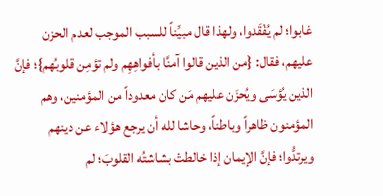غابوا؛ لم يُفْقَدوا، ولهذا قال مبيِّناً للسبب الموجب لعدم الحزن عليهم، فقال: {من الذين قالوا آمنَّا بأفواهِهِم ولم تؤمِن قلوبُهم}؛ فإنَّ الذين يُؤسَى ويُحزَن عليهم مَن كان معدوداً من المؤمنين، وهم المؤمنون ظاهراً وباطناً، وحاشا لله أن يرجع هؤلاء عن دينهم ويرتدُّوا؛ فإنَّ الإيمان إذا خالطتْ بشاشتُه القلوبَ؛ لم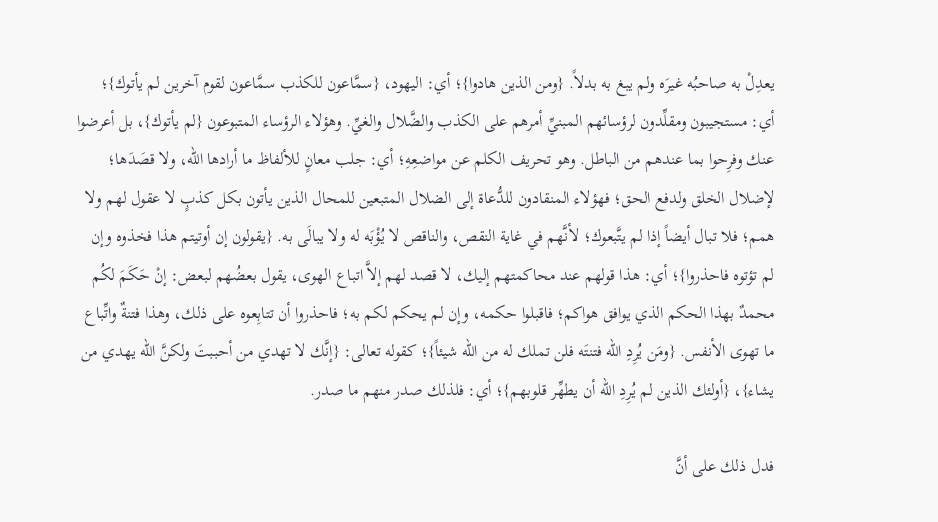يعدِلْ به صاحبُه غيرَه ولم يبغ به بدلاً. {ومن الذين هادوا}؛ أي: اليهود، {سمَّاعون للكذب سمَّاعون لقوم آخرين لم يأتوك}؛ أي: مستجيبون ومقلِّدون لرؤسائهم المبنيِّ أمرهم على الكذب والضَّلال والغيِّ. وهؤلاء الرؤساء المتبوعون {لم يأتوك}، بل أعرضوا عنك وفرِحوا بما عندهم من الباطل. وهو تحريف الكلم عن مواضعِهِ؛ أي: جلب معانٍ للألفاظ ما أرادها الله، ولا قصَدَها؛ لإضلال الخلق ولدفع الحق؛ فهؤلاء المنقادون للدُّعاة إلى الضلال المتبعين للمحال الذين يأتون بكل كذبٍ لا عقول لهم ولا همم؛ فلا تبال أيضاً إذا لم يتَّبعوك؛ لأنَّهم في غاية النقص، والناقص لا يُؤْبَه له ولا يبالَى به. {يقولون إن أوتيتم هذا فخذوه وإن لم تؤتوه فاحذروا}؛ أي: هذا قولهم عند محاكمتهم إليك، لا قصد لهم إلاَّ اتباع الهوى، يقول بعضُهم لبعض: إنْ حَكَمَ لكُم محمدٌ بهذا الحكم الذي يوافق هواكم؛ فاقبلوا حكمه، وإن لم يحكم لكم به؛ فاحذروا أن تتابِعوه على ذلك، وهذا فتنةٌ واتِّباع ما تهوى الأنفس. {ومَن يُرِدِ الله فتنتَه فلن تملك له من الله شيئاً}؛ كقوله تعالى: {إنَّك لا تهدي من أحببتَ ولكنَّ الله يهدي من يشاء}، {أولئك الذين لم يُرِدِ الله أن يطهِّر قلوبهم}؛ أي: فلذلك صدر منهم ما صدر.

فدل ذلك على أنَّ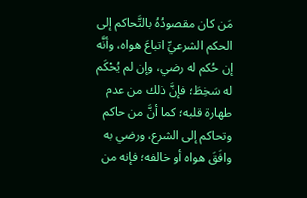مَن كان مقصودُهُ بالتَّحاكم إلى الحكم الشرعيِّ اتباعَ هواه، وأنَّه إن حُكم له رضي، وإن لم يُحْكَم له سَخِطَ؛ فإنَّ ذلك من عدم طهارة قلبه؛ كما أنَّ من حاكم وتحاكم إلى الشرع، ورضي به وافَقَ هواه أو خالفه؛ فإنه من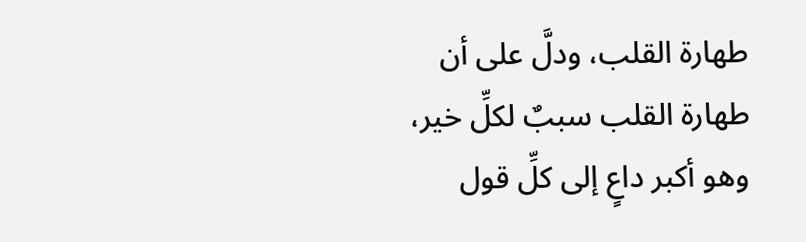طهارة القلب، ودلَّ على أن طهارة القلب سببٌ لكلِّ خير، وهو أكبر داعٍ إلى كلِّ قول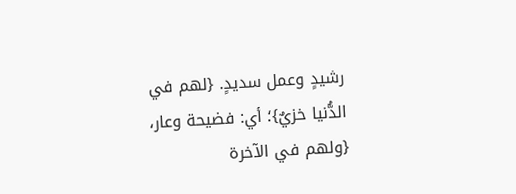رشيدٍ وعمل سديدٍ. {لهم في الدُّنيا خزيٌ}؛ أي: فضيحة وعار، {ولهم في الآخرة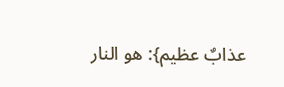عذابٌ عظيم}: هو النار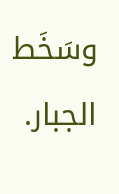وسَخَط الجبار.